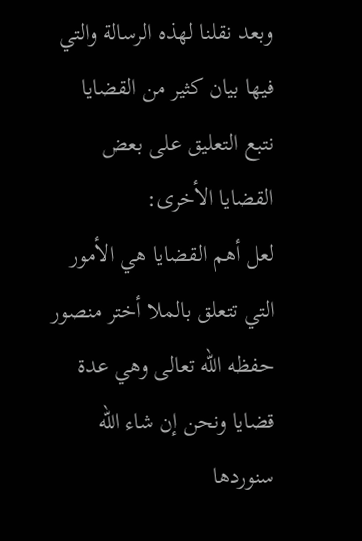وبعد نقلنا لهذه الرسالة والتي فيها بيان كثير من القضايا نتبع التعليق على بعض القضايا الأخرى:
لعل أهم القضايا هي الأمور التي تتعلق بالملا أختر منصور حفظه الله تعالى وهي عدة قضايا ونحن إن شاء الله سنوردها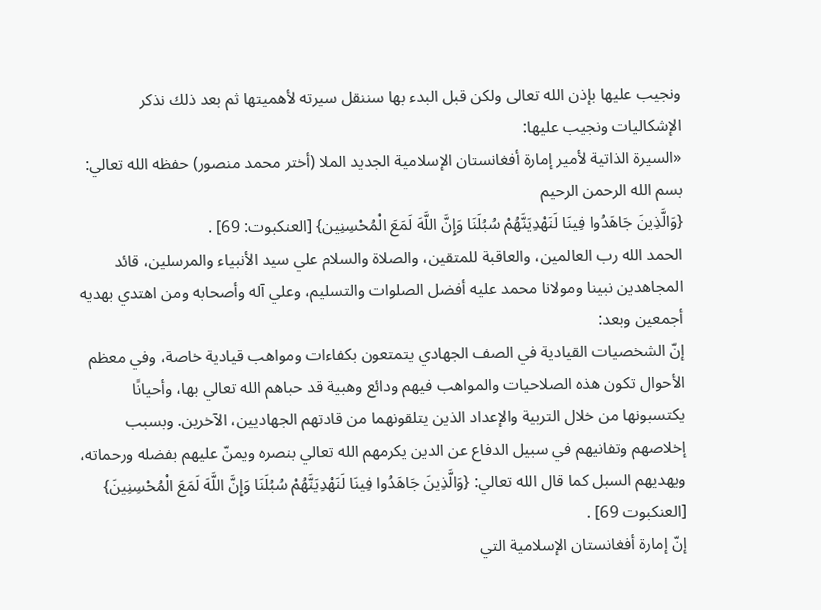ونجيب عليها بإذن الله تعالى ولكن قبل البدء بها سننقل سيرته لأهميتها ثم بعد ذلك نذكر الإشكاليات ونجيب عليها:
«السيرة الذاتية لأمير إمارة أفغانستان الإسلامية الجديد الملا (أختر محمد منصور) حفظه الله تعالي:
بسم الله الرحمن الرحيم
{وَالَّذِينَ جَاهَدُوا فِينَا لَنَهْدِيَنَّهُمْ سُبُلَنَا وَإِنَّ اللَّهَ لَمَعَ الْمُحْسِنِين} [العنكبوت: 69] .
الحمد الله رب العالمين، والعاقبة للمتقين، والصلاة والسلام علي سيد الأنبياء والمرسلين، قائد المجاهدين نبينا ومولانا محمد عليه أفضل الصلوات والتسليم، وعلي آله وأصحابه ومن اهتدي بهديه أجمعين وبعد:
إنّ الشخصيات القيادية في الصف الجهادي يتمتعون بكفاءات ومواهب قيادية خاصة، وفي معظم الأحوال تكون هذه الصلاحيات والمواهب فيهم ودائع وهبية قد حباهم الله تعالي بها، وأحيانًا يكتسبونها من خلال التربية والإعداد الذين يتلقونهما من قادتهم الجهاديين، الآخرين. وبسبب إخلاصهم وتفانيهم في سبيل الدفاع عن الدين يكرمهم الله تعالي بنصره ويمنّ عليهم بفضله ورحماته، ويهديهم السبل كما قال الله تعالي: {وَالَّذِينَ جَاهَدُوا فِينَا لَنَهْدِيَنَّهُمْ سُبُلَنَا وَإِنَّ اللَّهَ لَمَعَ الْمُحْسِنِينَ} [العنكبوت 69] .
إنّ إمارة أفغانستان الإسلامية التي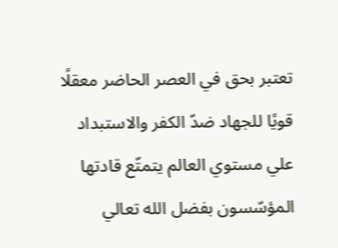تعتبر بحق في العصر الحاضر معقلًا قويًا للجهاد ضدّ الكفر والاستبداد علي مستوي العالم يتمتّع قادتها المؤسّسون بفضل الله تعالي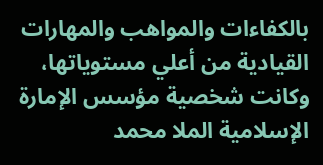بالكفاءات والمواهب والمهارات القيادية من أعلي مستوياتها، وكانت شخصية مؤسس الإمارة الإسلامية الملا محمد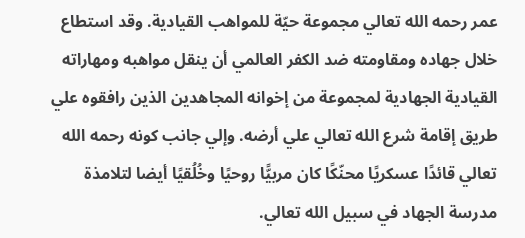عمر رحمه الله تعالي مجموعة حيّة للمواهب القيادية. وقد استطاع خلال جهاده ومقاومته ضد الكفر العالمي أن ينقل مواهبه ومهاراته القيادية الجهادية لمجموعة من إخوانه المجاهدين الذين رافقوه علي طريق إقامة شرع الله تعالي علي أرضه. وإلي جانب كونه رحمه الله تعالي قائدًا عسكريًا محنّكًا كان مربيًّا روحيًا وخُلُقيًا أيضا لتلامذة مدرسة الجهاد في سبيل الله تعالي.